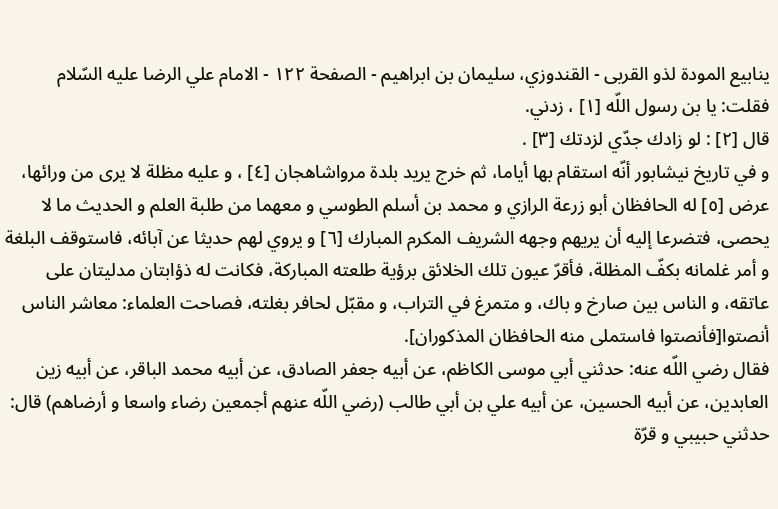ينابيع المودة لذو القربى - القندوزي، سليمان بن ابراهيم - الصفحة ١٢٢ - الامام علي الرضا عليه السّلام
فقلت: يا بن رسول اللّه [١] ، زدني.
قال [٢] : لو زادك جدّي لزدتك [٣] .
و في تاريخ نيشابور أنّه استقام بها أياما، ثم خرج يريد بلدة مرواشاهجان [٤] ، و عليه مظلة لا يرى من ورائها، عرض [٥] له الحافظان أبو زرعة الرازي و محمد بن أسلم الطوسي و معهما من طلبة العلم و الحديث ما لا يحصى، فتضرعا إليه أن يريهم وجهه الشريف المكرم المبارك [٦] و يروي لهم حديثا عن آبائه، فاستوقف البلغة و أمر غلمانه بكفّ المظلة، فأقرّ عيون تلك الخلائق برؤية طلعته المباركة، فكانت له ذؤابتان مدليتان على عاتقه، و الناس بين صارخ و باك، و متمرغ في التراب، و مقبّل لحافر بغلته، فصاحت العلماء: معاشر الناس أنصتوا[فأنصتوا فاستملى منه الحافظان المذكوران].
فقال رضي اللّه عنه: حدثني أبي موسى الكاظم، عن أبيه جعفر الصادق، عن أبيه محمد الباقر، عن أبيه زين العابدين، عن أبيه الحسين، عن أبيه علي بن أبي طالب (رضي اللّه عنهم أجمعين رضاء واسعا و أرضاهم) قال: حدثني حبيبي و قرّة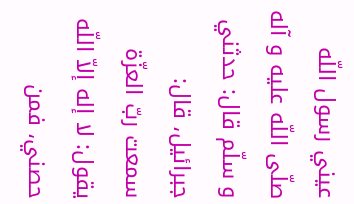عيني رسول اللّه صلّى اللّه عليه و آله و سلّم قال: حدثني جبرائيل، قال:
سمعت ربّ العزّة يقول: لا إله إلاّ اللّه حصني، فمن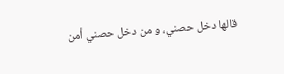قالها دخل حصني، و من دخل حصني أمن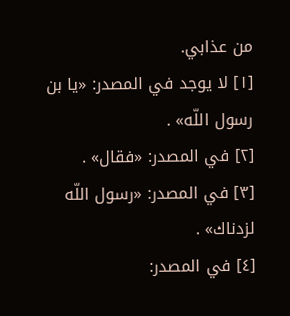من عذابي.
[١] لا يوجد في المصدر: «يا بن رسول اللّه» .
[٢] في المصدر: «فقال» .
[٣] في المصدر: «رسول اللّه لزدناك» .
[٤] في المصدر: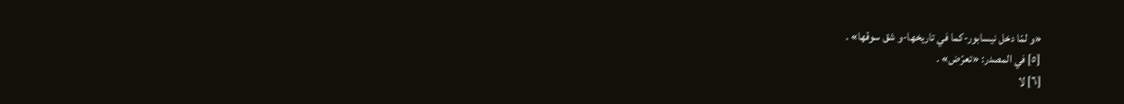«و لمّا دخل نيسابور-كما في تاريخها-و شق سوقها» .
[٥] في المصدر: «تعرّض» .
[٦] لا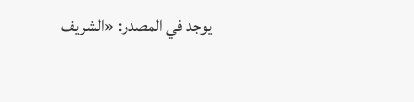يوجد في المصدر: «الشريف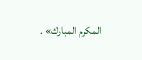المكرم المبارك» .